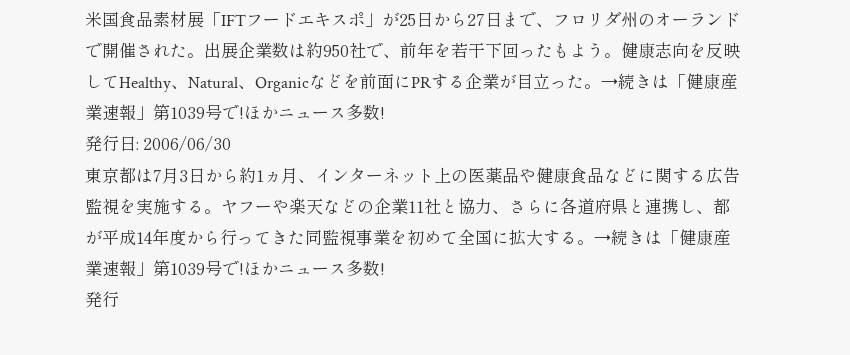米国食品素材展「IFTフードエキスポ」が25日から27日まで、フロリダ州のオーランドで開催された。出展企業数は約950社で、前年を若干下回ったもよう。健康志向を反映してHealthy、Natural、Organicなどを前面にPRする企業が目立った。→続きは「健康産業速報」第1039号で!ほかニュース多数!
発行日: 2006/06/30
東京都は7月3日から約1ヵ月、インターネット上の医薬品や健康食品などに関する広告監視を実施する。ヤフーや楽天などの企業11社と協力、さらに各道府県と連携し、都が平成14年度から行ってきた同監視事業を初めて全国に拡大する。→続きは「健康産業速報」第1039号で!ほかニュース多数!
発行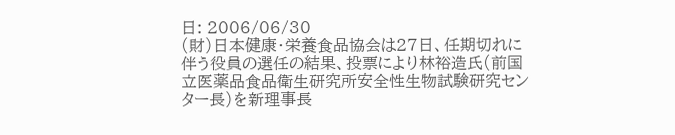日: 2006/06/30
(財)日本健康・栄養食品協会は27日、任期切れに伴う役員の選任の結果、投票により林裕造氏(前国立医薬品食品衛生研究所安全性生物試験研究センター長)を新理事長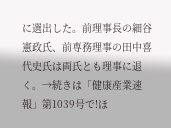に選出した。前理事長の細谷憲政氏、前専務理事の田中喜代史氏は両氏とも理事に退く。→続きは「健康産業速報」第1039号で!ほ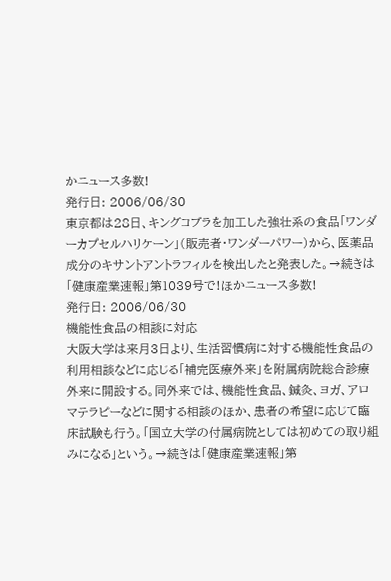かニュース多数!
発行日: 2006/06/30
東京都は28日、キングコブラを加工した強壮系の食品「ワンダーカプセルハリケーン」(販売者・ワンダーパワー)から、医薬品成分のキサントアントラフィルを検出したと発表した。→続きは「健康産業速報」第1039号で!ほかニュース多数!
発行日: 2006/06/30
機能性食品の相談に対応
大阪大学は来月3日より、生活習慣病に対する機能性食品の利用相談などに応じる「補完医療外来」を附属病院総合診療外来に開設する。同外来では、機能性食品、鍼灸、ヨガ、アロマテラピーなどに関する相談のほか、患者の希望に応じて臨床試験も行う。「国立大学の付属病院としては初めての取り組みになる」という。→続きは「健康産業速報」第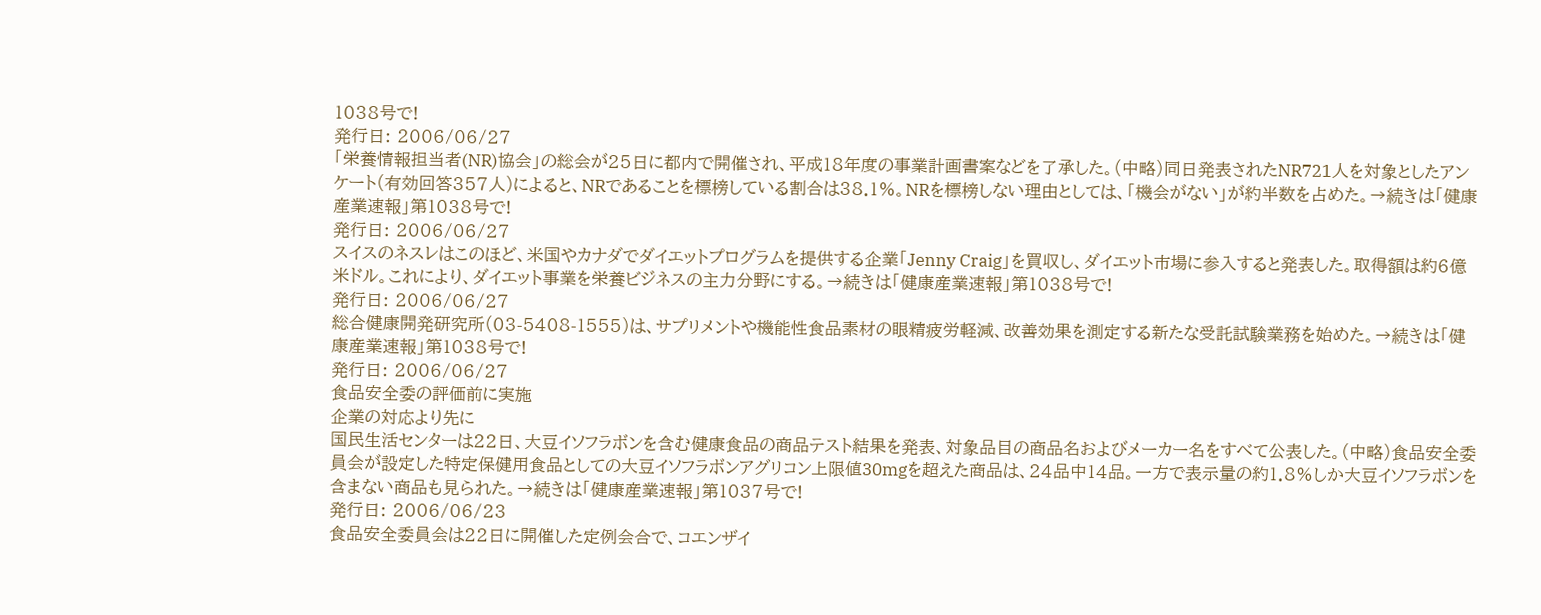1038号で!
発行日: 2006/06/27
「栄養情報担当者(NR)協会」の総会が25日に都内で開催され、平成18年度の事業計画書案などを了承した。(中略)同日発表されたNR721人を対象としたアンケート(有効回答357人)によると、NRであることを標榜している割合は38.1%。NRを標榜しない理由としては、「機会がない」が約半数を占めた。→続きは「健康産業速報」第1038号で!
発行日: 2006/06/27
スイスのネスレはこのほど、米国やカナダでダイエットプログラムを提供する企業「Jenny Craig」を買収し、ダイエット市場に参入すると発表した。取得額は約6億米ドル。これにより、ダイエット事業を栄養ビジネスの主力分野にする。→続きは「健康産業速報」第1038号で!
発行日: 2006/06/27
総合健康開発研究所(03-5408-1555)は、サプリメントや機能性食品素材の眼精疲労軽減、改善効果を測定する新たな受託試験業務を始めた。→続きは「健康産業速報」第1038号で!
発行日: 2006/06/27
食品安全委の評価前に実施
企業の対応より先に
国民生活センターは22日、大豆イソフラボンを含む健康食品の商品テスト結果を発表、対象品目の商品名およびメーカー名をすべて公表した。(中略)食品安全委員会が設定した特定保健用食品としての大豆イソフラボンアグリコン上限値30mgを超えた商品は、24品中14品。一方で表示量の約1.8%しか大豆イソフラボンを含まない商品も見られた。→続きは「健康産業速報」第1037号で!
発行日: 2006/06/23
食品安全委員会は22日に開催した定例会合で、コエンザイ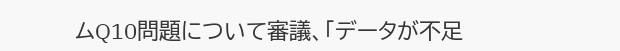ムQ10問題について審議、「データが不足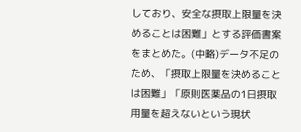しており、安全な摂取上限量を決めることは困難」とする評価書案をまとめた。(中略)データ不足のため、「摂取上限量を決めることは困難」「原則医薬品の1日摂取用量を超えないという現状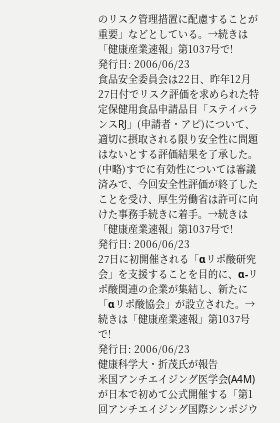のリスク管理措置に配慮することが重要」などとしている。→続きは「健康産業速報」第1037号で!
発行日: 2006/06/23
食品安全委員会は22日、昨年12月27日付でリスク評価を求められた特定保健用食品申請品目「ステイバランスRJ」(申請者・アピ)について、適切に摂取される限り安全性に問題はないとする評価結果を了承した。(中略)すでに有効性については審議済みで、今回安全性評価が終了したことを受け、厚生労働省は許可に向けた事務手続きに着手。→続きは「健康産業速報」第1037号で!
発行日: 2006/06/23
27日に初開催される「αリポ酸研究会」を支援することを目的に、α-リポ酸関連の企業が集結し、新たに「αリポ酸協会」が設立された。→続きは「健康産業速報」第1037号で!
発行日: 2006/06/23
健康科学大・折茂氏が報告
米国アンチエイジング医学会(A4M)が日本で初めて公式開催する「第1回アンチエイジング国際シンポジウ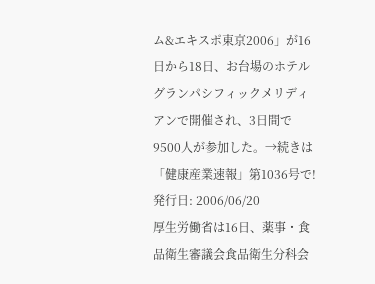ム&エキスポ東京2006」が16日から18日、お台場のホテルグランパシフィックメリディアンで開催され、3日間で9500人が参加した。→続きは「健康産業速報」第1036号で!
発行日: 2006/06/20
厚生労働省は16日、薬事・食品衛生審議会食品衛生分科会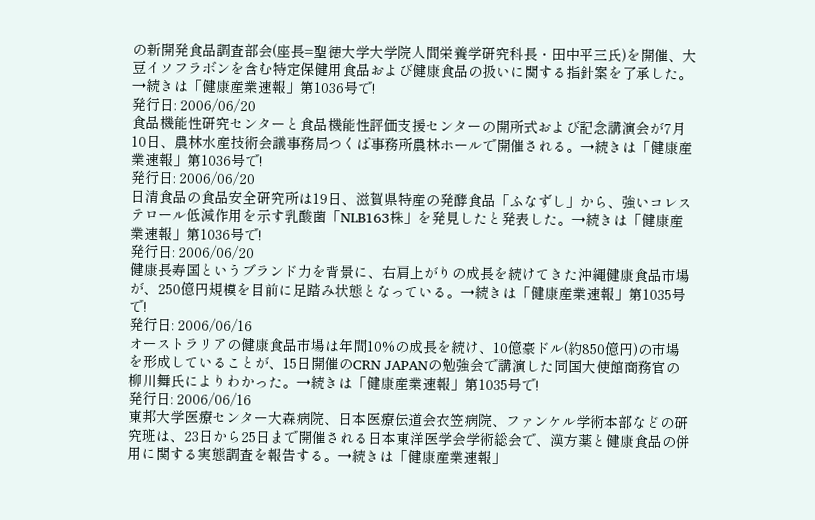の新開発食品調査部会(座長=聖徳大学大学院人間栄養学研究科長・田中平三氏)を開催、大豆イソフラボンを含む特定保健用食品および健康食品の扱いに関する指針案を了承した。→続きは「健康産業速報」第1036号で!
発行日: 2006/06/20
食品機能性研究センターと食品機能性評価支援センターの開所式および記念講演会が7月10日、農林水産技術会議事務局つくば事務所農林ホールで開催される。→続きは「健康産業速報」第1036号で!
発行日: 2006/06/20
日清食品の食品安全研究所は19日、滋賀県特産の発酵食品「ふなずし」から、強いコレステロール低減作用を示す乳酸菌「NLB163株」を発見したと発表した。→続きは「健康産業速報」第1036号で!
発行日: 2006/06/20
健康長寿国というブランド力を背景に、右肩上がりの成長を続けてきた沖縄健康食品市場が、250億円規模を目前に足踏み状態となっている。→続きは「健康産業速報」第1035号で!
発行日: 2006/06/16
オーストラリアの健康食品市場は年間10%の成長を続け、10億豪ドル(約850億円)の市場を形成していることが、15日開催のCRN JAPANの勉強会で講演した同国大使館商務官の柳川舞氏によりわかった。→続きは「健康産業速報」第1035号で!
発行日: 2006/06/16
東邦大学医療センター大森病院、日本医療伝道会衣笠病院、ファンケル学術本部などの研究班は、23日から25日まで開催される日本東洋医学会学術総会で、漢方薬と健康食品の併用に関する実態調査を報告する。→続きは「健康産業速報」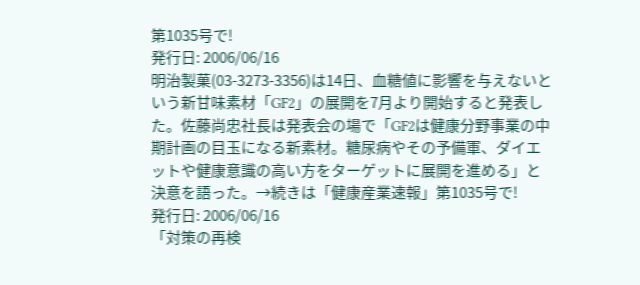第1035号で!
発行日: 2006/06/16
明治製菓(03-3273-3356)は14日、血糖値に影響を与えないという新甘味素材「GF2」の展開を7月より開始すると発表した。佐藤尚忠社長は発表会の場で「GF2は健康分野事業の中期計画の目玉になる新素材。糖尿病やその予備軍、ダイエットや健康意識の高い方をターゲットに展開を進める」と決意を語った。→続きは「健康産業速報」第1035号で!
発行日: 2006/06/16
「対策の再検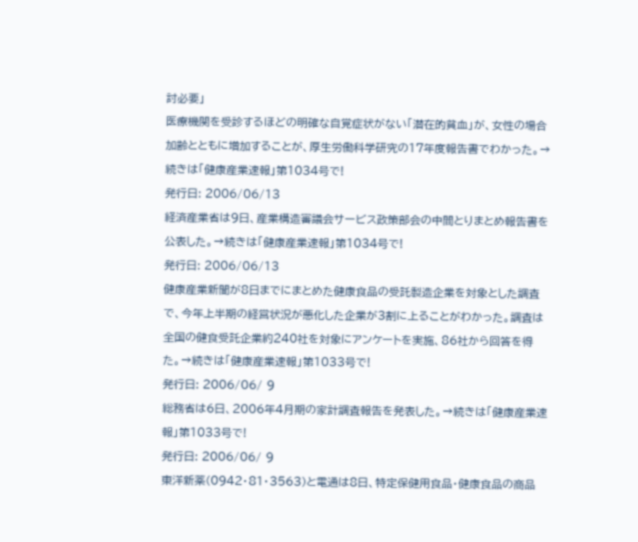討必要」
医療機関を受診するほどの明確な自覚症状がない「潜在的貧血」が、女性の場合加齢とともに増加することが、厚生労働科学研究の17年度報告書でわかった。→続きは「健康産業速報」第1034号で!
発行日: 2006/06/13
経済産業省は9日、産業構造審議会サービス政策部会の中間とりまとめ報告書を公表した。→続きは「健康産業速報」第1034号で!
発行日: 2006/06/13
健康産業新聞が8日までにまとめた健康食品の受託製造企業を対象とした調査で、今年上半期の経営状況が悪化した企業が3割に上ることがわかった。調査は全国の健食受託企業約240社を対象にアンケートを実施、86社から回答を得た。→続きは「健康産業速報」第1033号で!
発行日: 2006/06/ 9
総務省は6日、2006年4月期の家計調査報告を発表した。→続きは「健康産業速報」第1033号で!
発行日: 2006/06/ 9
東洋新薬(0942・81・3563)と電通は8日、特定保健用食品・健康食品の商品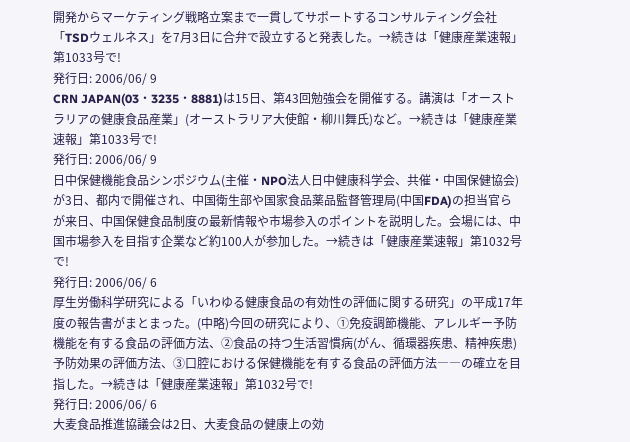開発からマーケティング戦略立案まで一貫してサポートするコンサルティング会社「TSDウェルネス」を7月3日に合弁で設立すると発表した。→続きは「健康産業速報」第1033号で!
発行日: 2006/06/ 9
CRN JAPAN(03・3235・8881)は15日、第43回勉強会を開催する。講演は「オーストラリアの健康食品産業」(オーストラリア大使館・柳川舞氏)など。→続きは「健康産業速報」第1033号で!
発行日: 2006/06/ 9
日中保健機能食品シンポジウム(主催・NPO法人日中健康科学会、共催・中国保健協会)が3日、都内で開催され、中国衛生部や国家食品薬品監督管理局(中国FDA)の担当官らが来日、中国保健食品制度の最新情報や市場参入のポイントを説明した。会場には、中国市場参入を目指す企業など約100人が参加した。→続きは「健康産業速報」第1032号で!
発行日: 2006/06/ 6
厚生労働科学研究による「いわゆる健康食品の有効性の評価に関する研究」の平成17年度の報告書がまとまった。(中略)今回の研究により、①免疫調節機能、アレルギー予防機能を有する食品の評価方法、②食品の持つ生活習慣病(がん、循環器疾患、精神疾患)予防効果の評価方法、③口腔における保健機能を有する食品の評価方法――の確立を目指した。→続きは「健康産業速報」第1032号で!
発行日: 2006/06/ 6
大麦食品推進協議会は2日、大麦食品の健康上の効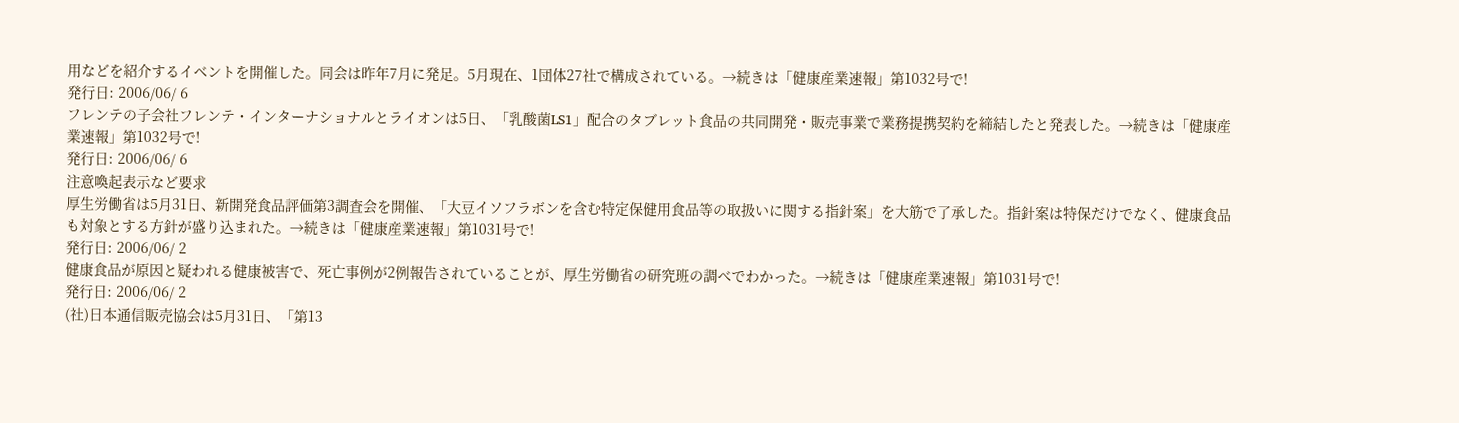用などを紹介するイベントを開催した。同会は昨年7月に発足。5月現在、1団体27社で構成されている。→続きは「健康産業速報」第1032号で!
発行日: 2006/06/ 6
フレンテの子会社フレンテ・インターナショナルとライオンは5日、「乳酸菌LS1」配合のタブレット食品の共同開発・販売事業で業務提携契約を締結したと発表した。→続きは「健康産業速報」第1032号で!
発行日: 2006/06/ 6
注意喚起表示など要求
厚生労働省は5月31日、新開発食品評価第3調査会を開催、「大豆イソフラボンを含む特定保健用食品等の取扱いに関する指針案」を大筋で了承した。指針案は特保だけでなく、健康食品も対象とする方針が盛り込まれた。→続きは「健康産業速報」第1031号で!
発行日: 2006/06/ 2
健康食品が原因と疑われる健康被害で、死亡事例が2例報告されていることが、厚生労働省の研究班の調べでわかった。→続きは「健康産業速報」第1031号で!
発行日: 2006/06/ 2
(社)日本通信販売協会は5月31日、「第13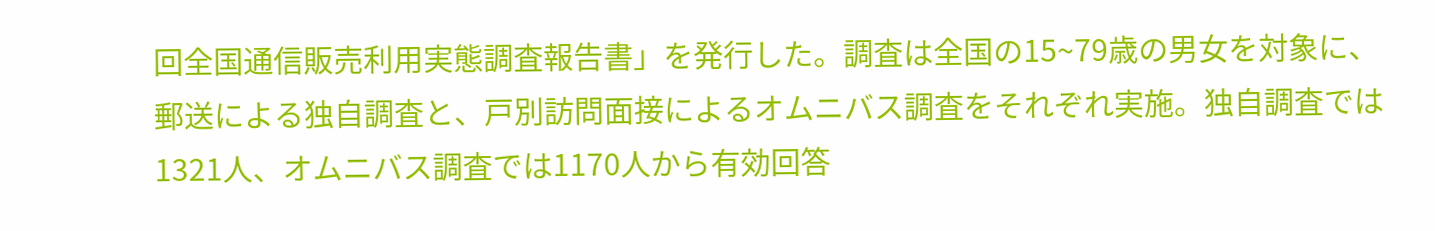回全国通信販売利用実態調査報告書」を発行した。調査は全国の15~79歳の男女を対象に、郵送による独自調査と、戸別訪問面接によるオムニバス調査をそれぞれ実施。独自調査では1321人、オムニバス調査では1170人から有効回答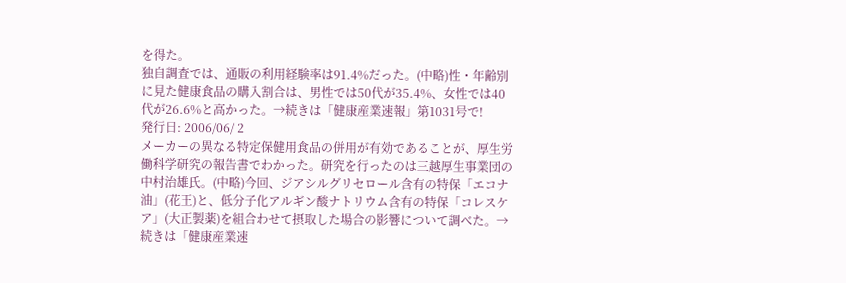を得た。
独自調査では、通販の利用経験率は91.4%だった。(中略)性・年齢別に見た健康食品の購入割合は、男性では50代が35.4%、女性では40代が26.6%と高かった。→続きは「健康産業速報」第1031号で!
発行日: 2006/06/ 2
メーカーの異なる特定保健用食品の併用が有効であることが、厚生労働科学研究の報告書でわかった。研究を行ったのは三越厚生事業団の中村治雄氏。(中略)今回、ジアシルグリセロール含有の特保「エコナ油」(花王)と、低分子化アルギン酸ナトリウム含有の特保「コレスケア」(大正製薬)を組合わせて摂取した場合の影響について調べた。→続きは「健康産業速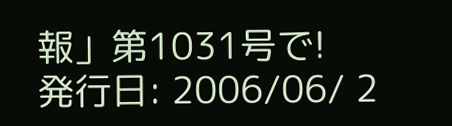報」第1031号で!
発行日: 2006/06/ 2